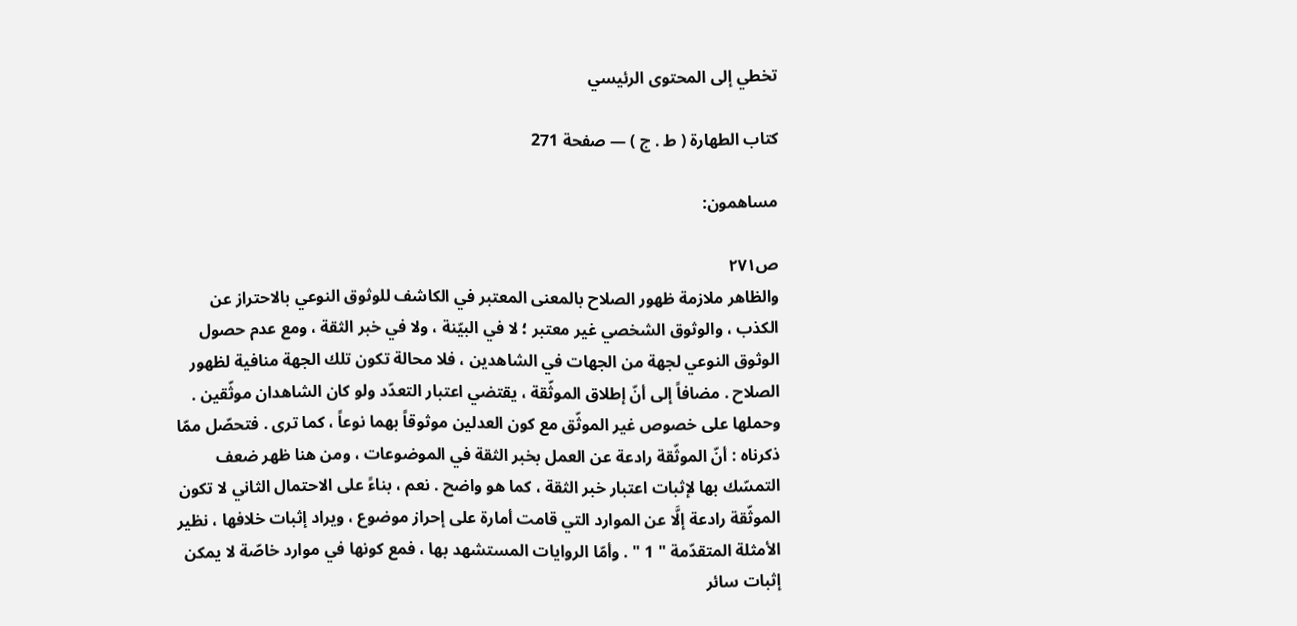تخطي إلى المحتوى الرئيسي

كتاب الطهارة ( ط . ج ) — صفحة 271

مساهمون:

ص٢٧١
والظاهر ملازمة ظهور الصلاح بالمعنى المعتبر في الكاشف للوثوق النوعي بالاحتراز عن الكذب ، والوثوق الشخصي غير معتبر ؛ لا في البيّنة ، ولا في خبر الثقة ، ومع عدم حصول الوثوق النوعي لجهة من الجهات في الشاهدين ، فلا محالة تكون تلك الجهة منافية لظهور الصلاح . مضافاً إلى أنّ إطلاق الموثّقة ، يقتضي اعتبار التعدّد ولو كان الشاهدان موثّقين . وحملها على خصوص غير الموثّق مع كون العدلين موثوقاً بهما نوعاً ، كما ترى . فتحصّل ممّا ذكرناه : أنّ الموثّقة رادعة عن العمل بخبر الثقة في الموضوعات ، ومن هنا ظهر ضعف التمسّك بها لإثبات اعتبار خبر الثقة ، كما هو واضح . نعم ، بناءً على الاحتمال الثاني لا تكون الموثّقة رادعة إلَّا عن الموارد التي قامت أمارة على إحراز موضوع ، ويراد إثبات خلافها ، نظير الأمثلة المتقدّمة " 1 " . وأمّا الروايات المستشهد بها ، فمع كونها في موارد خاصّة لا يمكن إثبات سائر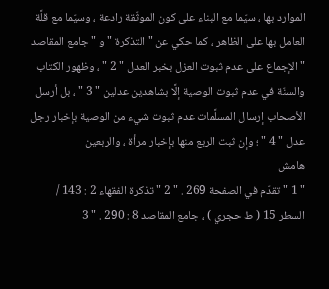الموارد بها ، سيّما مع البناء على كون الموثّقة رادعة ، وسيّما مع قلَّة العامل بها على الظاهر ، كما حكي عن " التذكرة " و " جامع المقاصد " الإجماع على عدم ثبوت العزل بخبر العدل " 2 " ، وظهور الكتاب والسنّة في عدم ثبوت الوصية إلَّا بشاهدين عدلين " 3 " ، بل أرسل الأصحاب إرسال المسلَّمات عدم ثبوت شيء من الوصية بإخبار رجل عدل " 4 " ؛ وإن ثبت الربع منها بإخبار مرأة ، والربعين
هامش
" 1 " تقدّم في الصفحة 269 . " 2 " تذكرة الفقهاء 2 : 143 / السطر 15 ( ط حجري ) ، جامع المقاصد 8 : 290 . " 3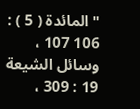" المائدة ( 5 ) : 106 107 ، وسائل الشيعة 19 : 309 ،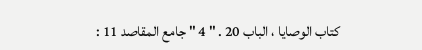كتاب الوصايا ، الباب 20 . " 4 " جامع المقاصد 11 :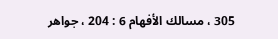305 ، مسالك الأفهام 6 : 204 ، جواهر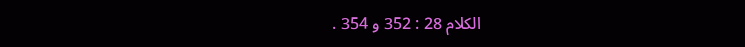الكلام 28 : 352 و 354 .